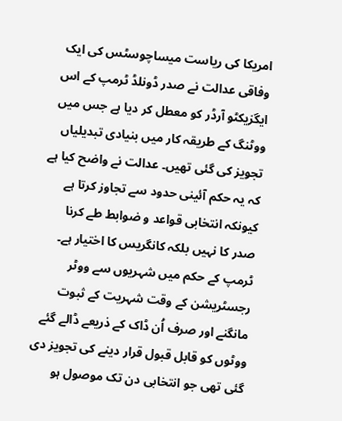امریکا کی ریاست میساچوسٹس کی ایک وفاقی عدالت نے صدر ڈونلڈ ٹرمپ کے اس ایگزیکٹو آرڈر کو معطل کر دیا ہے جس میں ووٹنگ کے طریقہ کار میں بنیادی تبدیلیاں تجویز کی گئی تھیں۔ عدالت نے واضح کیا ہے کہ یہ حکم آئینی حدود سے تجاوز کرتا ہے کیونکہ انتخابی قواعد و ضوابط طے کرنا صدر کا نہیں بلکہ کانگریس کا اختیار ہے۔ ٹرمپ کے حکم میں شہریوں سے ووٹر رجسٹریشن کے وقت شہریت کے ثبوت مانگنے اور صرف اُن ڈاک کے ذریعے ڈالے گئے ووٹوں کو قابل قبول قرار دینے کی تجویز دی گئی تھی جو انتخابی دن تک موصول ہو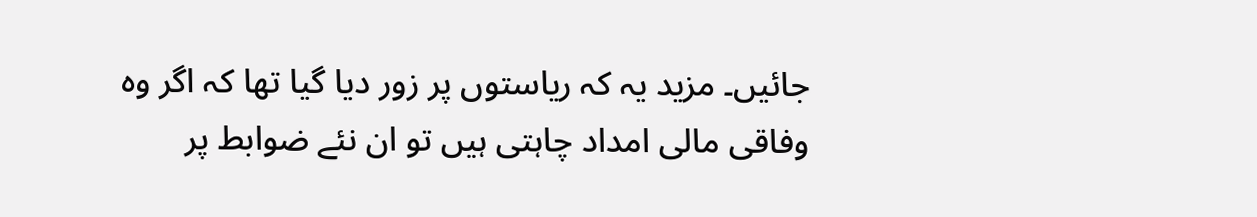جائیں۔ مزید یہ کہ ریاستوں پر زور دیا گیا تھا کہ اگر وہ وفاقی مالی امداد چاہتی ہیں تو ان نئے ضوابط پر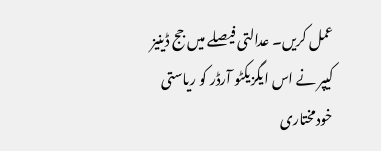عمل کریں۔ عدالتی فیصلے میں جج ڈینیز کیپر نے اس ایگزیکٹو آرڈر کو ریاستی خودمختاری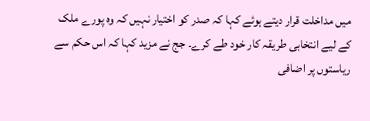میں مداخلت قرار دیتے ہوئے کہا کہ صدر کو اختیار نہیں کہ وہ پورے ملک کے لیے انتخابی طریقہ کار خود طے کرے۔ جج نے مزید کہا کہ اس حکم سے ریاستوں پر اضافی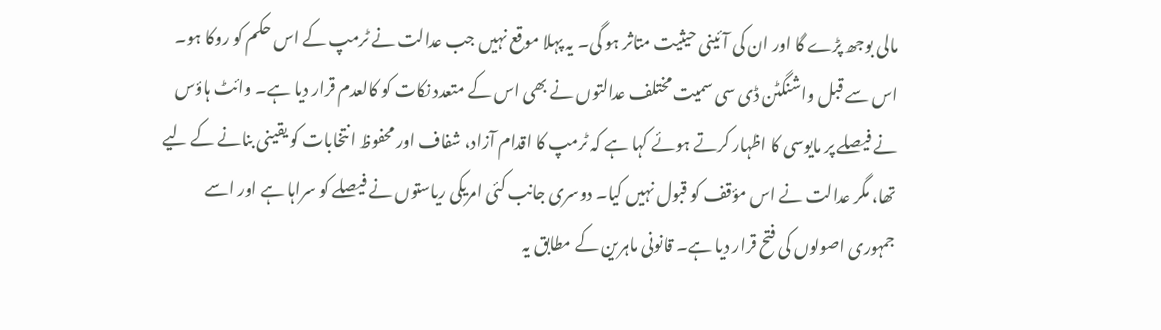مالی بوجھ پڑے گا اور ان کی آئینی حیثیت متاثر ہو گی۔ یہ پہلا موقع نہیں جب عدالت نے ٹرمپ کے اس حکم کو روکا ہو۔ اس سے قبل واشنگٹن ڈی سی سمیت مختلف عدالتوں نے بھی اس کے متعدد نکات کو کالعدم قرار دیا ہے۔ وائٹ ہاؤس نے فیصلے پر مایوسی کا اظہار کرتے ہوئے کہا ہے کہ ٹرمپ کا اقدام آزاد، شفاف اور محفوظ انتخابات کو یقینی بنانے کے لیے تھا، مگر عدالت نے اس مؤقف کو قبول نہیں کیا۔ دوسری جانب کئی امریکی ریاستوں نے فیصلے کو سراہا ہے اور اسے جمہوری اصولوں کی فتح قرار دیا ہے۔ قانونی ماہرین کے مطابق یہ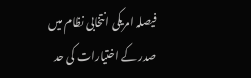فیصلہ امریکی انتخابی نظام میں صدر کے اختیارات کی حد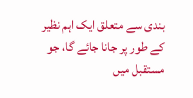بندی سے متعلق ایک اہم نظیر کے طور پر جانا جائے گا، جو مستقبل میں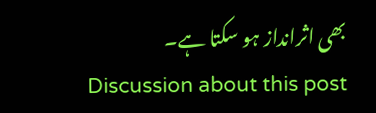بھی اثرانداز ہو سکتا ہے۔
Discussion about this post